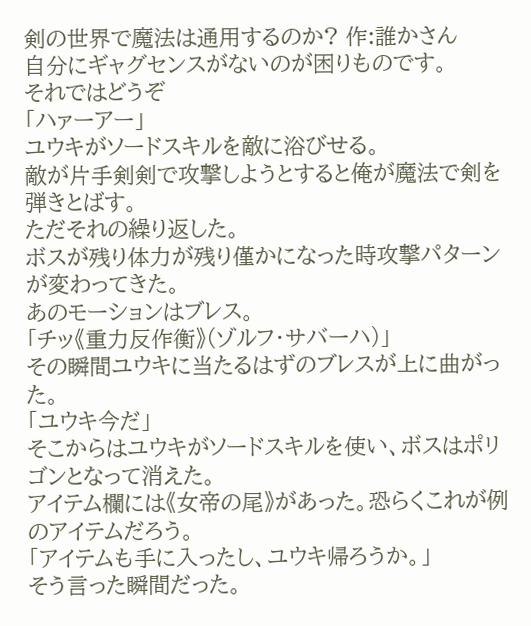剣の世界で魔法は通用するのか? 作:誰かさん
自分にギャグセンスがないのが困りものです。
それではどうぞ
「ハァーアー」
ユウキがソードスキルを敵に浴びせる。
敵が片手剣剣で攻撃しようとすると俺が魔法で剣を弾きとばす。
ただそれの繰り返した。
ボスが残り体力が残り僅かになった時攻撃パターンが変わってきた。
あのモーションはブレス。
「チッ《重力反作衡》(ゾルフ・サバーハ)」
その瞬間ユウキに当たるはずのブレスが上に曲がった。
「ユウキ今だ」
そこからはユウキがソードスキルを使い、ボスはポリゴンとなって消えた。
アイテム欄には《女帝の尾》があった。恐らくこれが例のアイテムだろう。
「アイテムも手に入ったし、ユウキ帰ろうか。」
そう言った瞬間だった。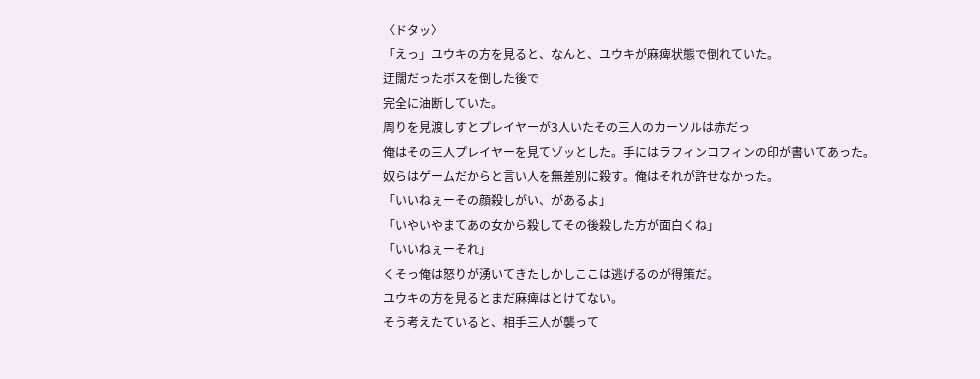〈ドタッ〉
「えっ」ユウキの方を見ると、なんと、ユウキが麻痺状態で倒れていた。
迂闊だったボスを倒した後で
完全に油断していた。
周りを見渡しすとプレイヤーが3人いたその三人のカーソルは赤だっ
俺はその三人プレイヤーを見てゾッとした。手にはラフィンコフィンの印が書いてあった。
奴らはゲームだからと言い人を無差別に殺す。俺はそれが許せなかった。
「いいねぇーその顔殺しがい、があるよ」
「いやいやまてあの女から殺してその後殺した方が面白くね」
「いいねぇーそれ」
くそっ俺は怒りが湧いてきたしかしここは逃げるのが得策だ。
ユウキの方を見るとまだ麻痺はとけてない。
そう考えたていると、相手三人が襲って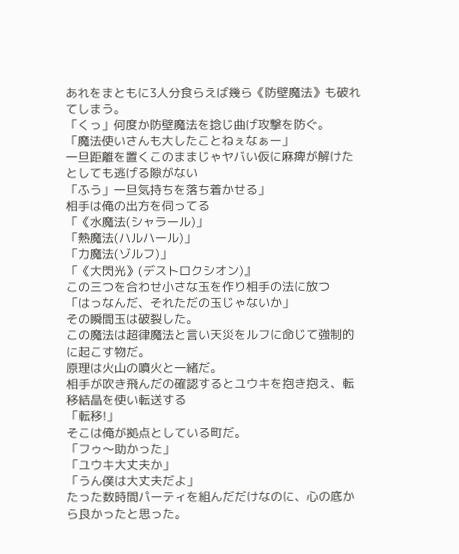あれをまともに3人分食らえば幾ら《防壁魔法》も破れてしまう。
「くっ」何度か防壁魔法を捻じ曲げ攻撃を防ぐ。
「魔法使いさんも大したことねぇなぁー」
一旦距離を置くこのままじゃヤバい仮に麻痺が解けたとしても逃げる隙がない
「ふう」一旦気持ちを落ち着かせる」
相手は俺の出方を伺ってる
「《水魔法(シャラール)」
「熱魔法(ハルハール)」
「力魔法(ゾルフ)」
「《大閃光》(デストロクシオン)』
この三つを合わせ小さな玉を作り相手の法に放つ
「はっなんだ、それただの玉じゃないか」
その瞬間玉は破裂した。
この魔法は超律魔法と言い天災をルフに命じて強制的に起こす物だ。
原理は火山の噴火と一緒だ。
相手が吹き飛んだの確認するとユウキを抱き抱え、転移結晶を使い転送する
「転移!」
そこは俺が拠点としている町だ。
「フゥ〜助かった」
「ユウキ大丈夫か」
「うん僕は大丈夫だよ」
たった数時間パーティを組んだだけなのに、心の底から良かったと思った。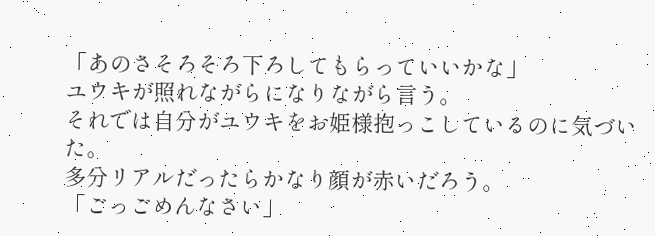「あのさそろそろ下ろしてもらっていいかな」
ユウキが照れながらになりながら言う。
それでは自分がユウキをお姫様抱っこしているのに気づいた。
多分リアルだったらかなり顔が赤いだろう。
「ごっごめんなさい」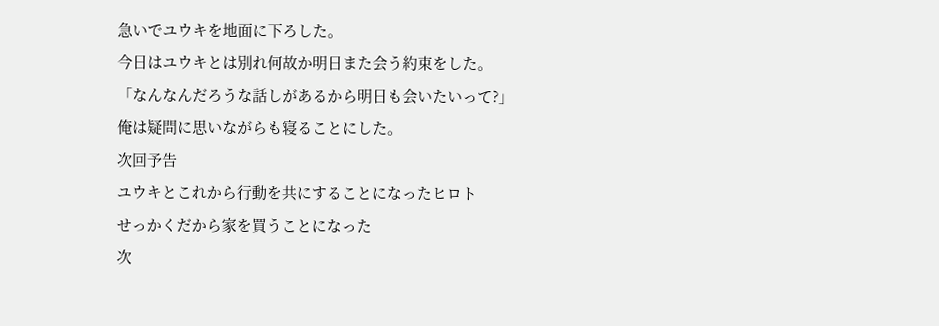急いでユウキを地面に下ろした。
今日はユウキとは別れ何故か明日また会う約束をした。
「なんなんだろうな話しがあるから明日も会いたいって?」
俺は疑問に思いながらも寝ることにした。
次回予告
ユウキとこれから行動を共にすることになったヒロト
せっかくだから家を買うことになった
次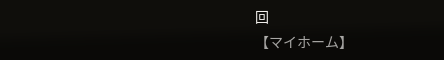回
【マイホーム】